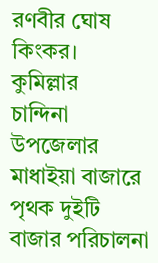রণবীর ঘোষ কিংকর।
কুমিল্লার
চান্দিনা উপজেলার মাধাইয়া বাজারে পৃথক দুইটি বাজার পরিচালনা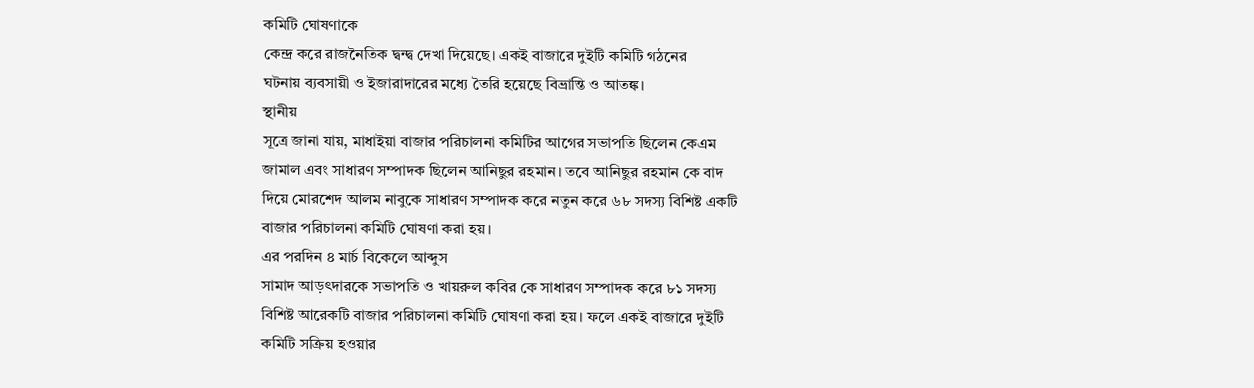কমিটি ঘোষণাকে
কেন্দ্র করে রাজনৈতিক দ্বন্দ্ব দেখা দিয়েছে। একই বাজারে দুইটি কমিটি গঠনের
ঘটনায় ব্যবসায়ী ও ইজারাদারের মধ্যে তৈরি হয়েছে বিভ্রান্তি ও আতঙ্ক।
স্থানীয়
সূত্রে জানা যায়, মাধাইয়া বাজার পরিচালনা কমিটির আগের সভাপতি ছিলেন কেএম
জামাল এবং সাধারণ সম্পাদক ছিলেন আনিছুর রহমান। তবে আনিছুর রহমান কে বাদ
দিয়ে মোরশেদ আলম নাবুকে সাধারণ সম্পাদক করে নতুন করে ৬৮ সদস্য বিশিষ্ট একটি
বাজার পরিচালনা কমিটি ঘোষণা করা হয়।
এর পরদিন ৪ মার্চ বিকেলে আব্দুস
সামাদ আড়ৎদারকে সভাপতি ও খায়রুল কবির কে সাধারণ সম্পাদক করে ৮১ সদস্য
বিশিষ্ট আরেকটি বাজার পরিচালনা কমিটি ঘোষণা করা হয়। ফলে একই বাজারে দুইটি
কমিটি সক্রিয় হওয়ার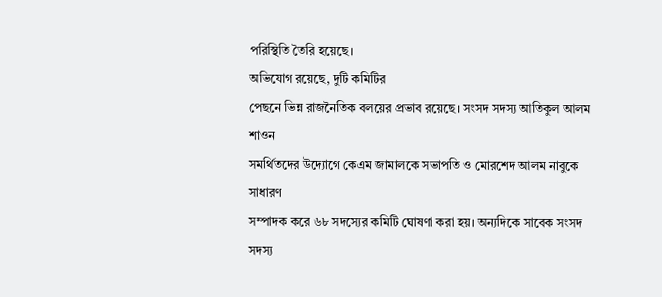পরিস্থিতি তৈরি হয়েছে।
অভিযোগ রয়েছে, দুটি কমিটির
পেছনে ভিন্ন রাজনৈতিক বলয়ের প্রভাব রয়েছে। সংসদ সদস্য আতিকুল আলম শাওন
সমর্থিতদের উদ্যোগে কেএম জামালকে সভাপতি ও মোরশেদ আলম নাবুকে সাধারণ
সম্পাদক করে ৬৮ সদস্যের কমিটি ঘোষণা করা হয়। অন্যদিকে সাবেক সংসদ সদস্য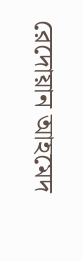রেদোয়ান আহমেদ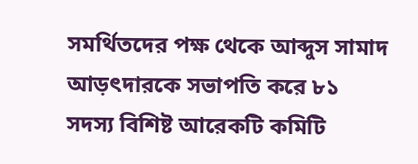সমর্থিতদের পক্ষ থেকে আব্দুস সামাদ আড়ৎদারকে সভাপতি করে ৮১
সদস্য বিশিষ্ট আরেকটি কমিটি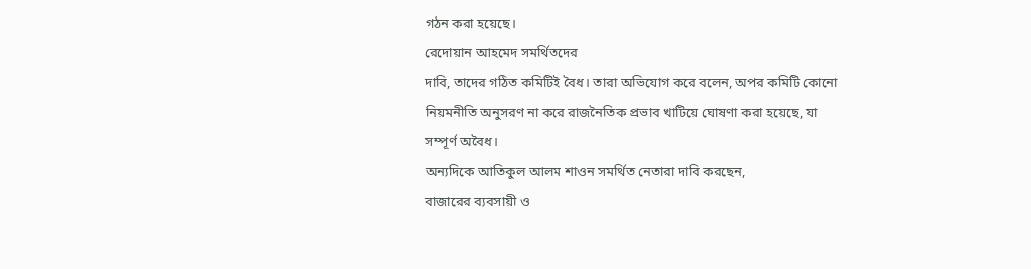গঠন করা হয়েছে।
রেদোয়ান আহমেদ সমর্থিতদের
দাবি, তাদের গঠিত কমিটিই বৈধ। তারা অভিযোগ করে বলেন, অপর কমিটি কোনো
নিয়মনীতি অনুসরণ না করে রাজনৈতিক প্রভাব খাটিয়ে ঘোষণা করা হয়েছে, যা
সম্পূর্ণ অবৈধ।
অন্যদিকে আতিকুল আলম শাওন সমর্থিত নেতারা দাবি করছেন,
বাজারের ব্যবসায়ী ও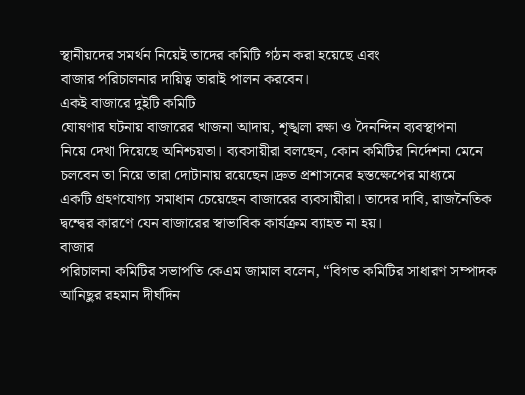স্থানীয়দের সমর্থন নিয়েই তাদের কমিটি গঠন করা হয়েছে এবং
বাজার পরিচালনার দায়িত্ব তারাই পালন করবেন।
একই বাজারে দুইটি কমিটি
ঘোষণার ঘটনায় বাজারের খাজনা আদায়, শৃঙ্খলা রক্ষা ও দৈনন্দিন ব্যবস্থাপনা
নিয়ে দেখা দিয়েছে অনিশ্চয়তা। ব্যবসায়ীরা বলছেন, কোন কমিটির নির্দেশনা মেনে
চলবেন তা নিয়ে তারা দোটানায় রয়েছেন।দ্রুত প্রশাসনের হস্তক্ষেপের মাধ্যমে
একটি গ্রহণযোগ্য সমাধান চেয়েছেন বাজারের ব্যবসায়ীরা। তাদের দাবি, রাজনৈতিক
দ্বন্দ্বের কারণে যেন বাজারের স্বাভাবিক কার্যক্রম ব্যাহত না হয়।
বাজার
পরিচালনা কমিটির সভাপতি কেএম জামাল বলেন, “বিগত কমিটির সাধারণ সম্পাদক
আনিছুর রহমান দীর্ঘদিন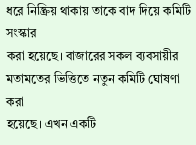ধরে নিষ্ক্রিয় থাকায় তাকে বাদ দিয়ে কমিটি সংস্কার
করা হয়েছে। বাজারের সকল ব্যবসায়ীর মতামতের ভিত্তিতে নতুন কমিটি ঘোষণা করা
হয়েছে। এখন একটি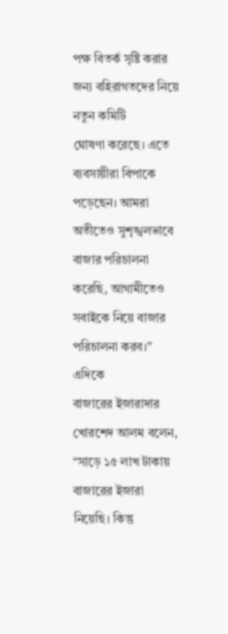পক্ষ বিতর্ক সৃষ্টি করার জন্য বহিরাগতদের নিয়ে নতুন কমিটি
ঘোষণা করেছে। এতে ব্যবসায়ীরা বিপাকে পড়েছেন। আমরা অতীতেও সুশৃঙ্খলভাবে
বাজার পরিচালনা করেছি, আগামীতেও সবাইকে নিয়ে বাজার পরিচালনা করব।”
এদিকে
বাজারের ইজারাদার খোরশেদ আলম বলেন, “সাড়ে ১৫ লাখ টাকায় বাজারের ইজারা
নিয়েছি। কিন্তু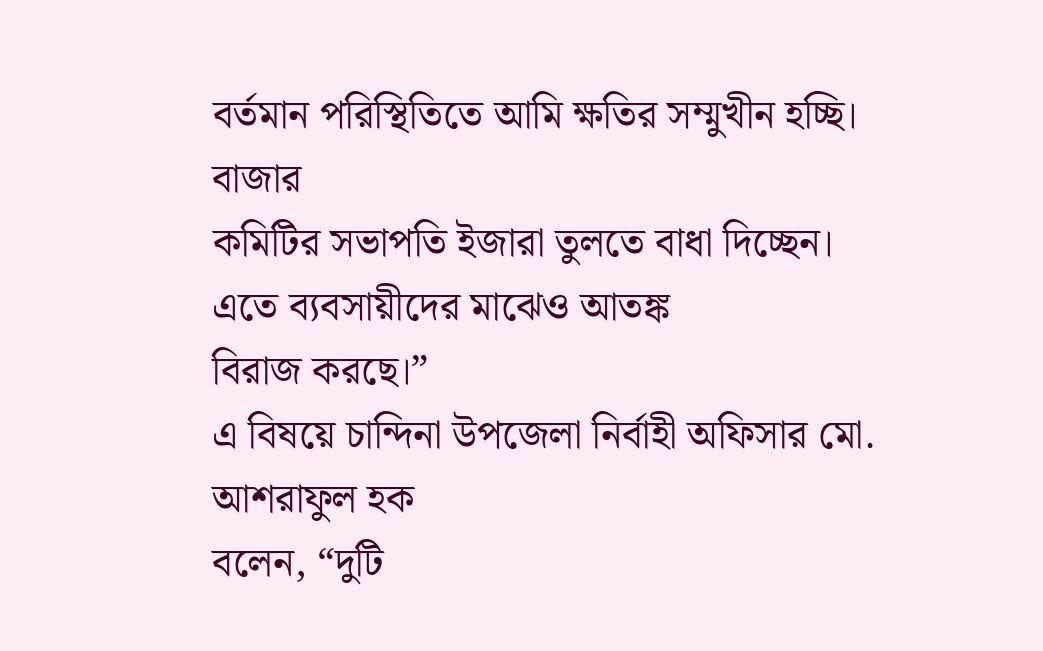বর্তমান পরিস্থিতিতে আমি ক্ষতির সম্মুখীন হচ্ছি। বাজার
কমিটির সভাপতি ইজারা তুলতে বাধা দিচ্ছেন। এতে ব্যবসায়ীদের মাঝেও আতঙ্ক
বিরাজ করছে।”
এ বিষয়ে চান্দিনা উপজেলা নির্বাহী অফিসার মো. আশরাফুল হক
বলেন, “দুটি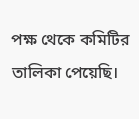পক্ষ থেকে কমিটির তালিকা পেয়েছি।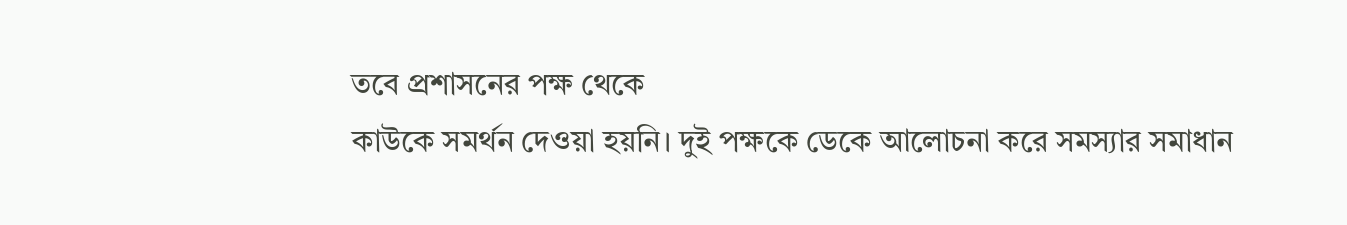তবে প্রশাসনের পক্ষ থেকে
কাউকে সমর্থন দেওয়া হয়নি। দুই পক্ষকে ডেকে আলোচনা করে সমস্যার সমাধান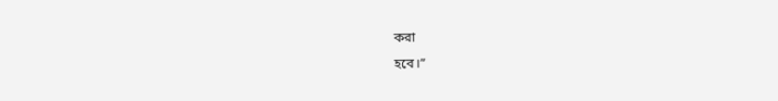করা
হবে।”